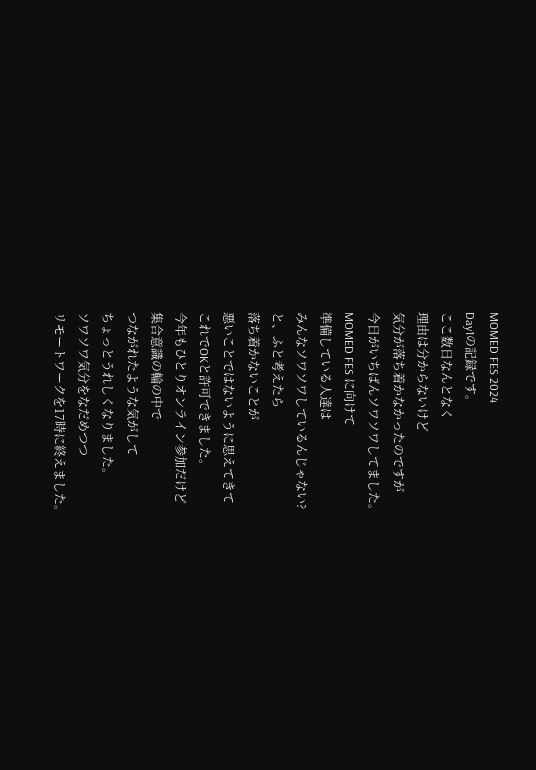MOMED FES 2024
Day1の記録です。
ここ数日なんとなく
理由は分からないけど
気分が落ち着かなかったのですが
今日がいちばんソワソワしてました。
MOMED FES に向けて
準備している人達は
みんなソワソワしているんじゃない?
と、ふと考えたら
落ち着かないことが
悪いことではないように思えてきて
これでOKと許可できました。
今年もひとりオンライン参加だけど
集合意識の輪の中で
つながれたような気がして
ちょっとうれしくなりました。
ソワソワ気分をなだめつつ
リモートワークを17時に終えました。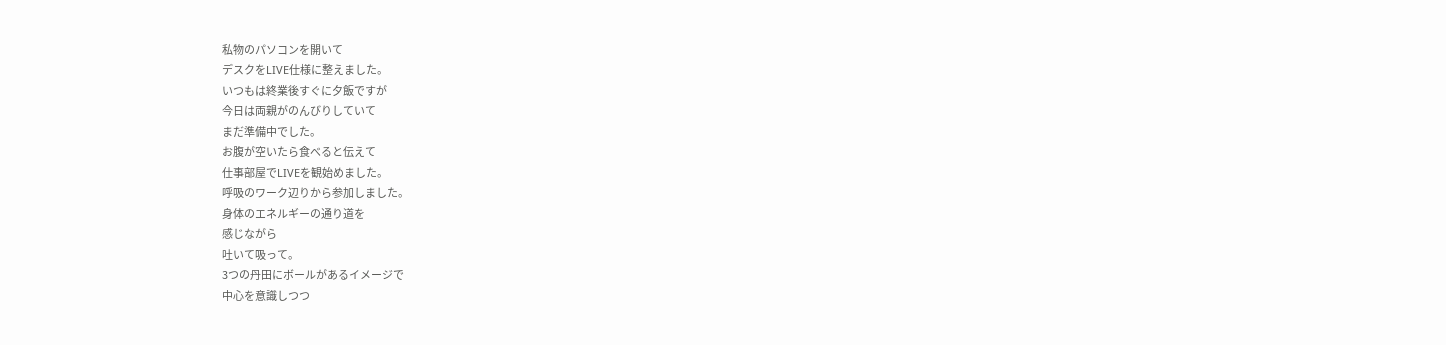私物のパソコンを開いて
デスクをLIVE仕様に整えました。
いつもは終業後すぐに夕飯ですが
今日は両親がのんびりしていて
まだ準備中でした。
お腹が空いたら食べると伝えて
仕事部屋でLIVEを観始めました。
呼吸のワーク辺りから参加しました。
身体のエネルギーの通り道を
感じながら
吐いて吸って。
3つの丹田にボールがあるイメージで
中心を意識しつつ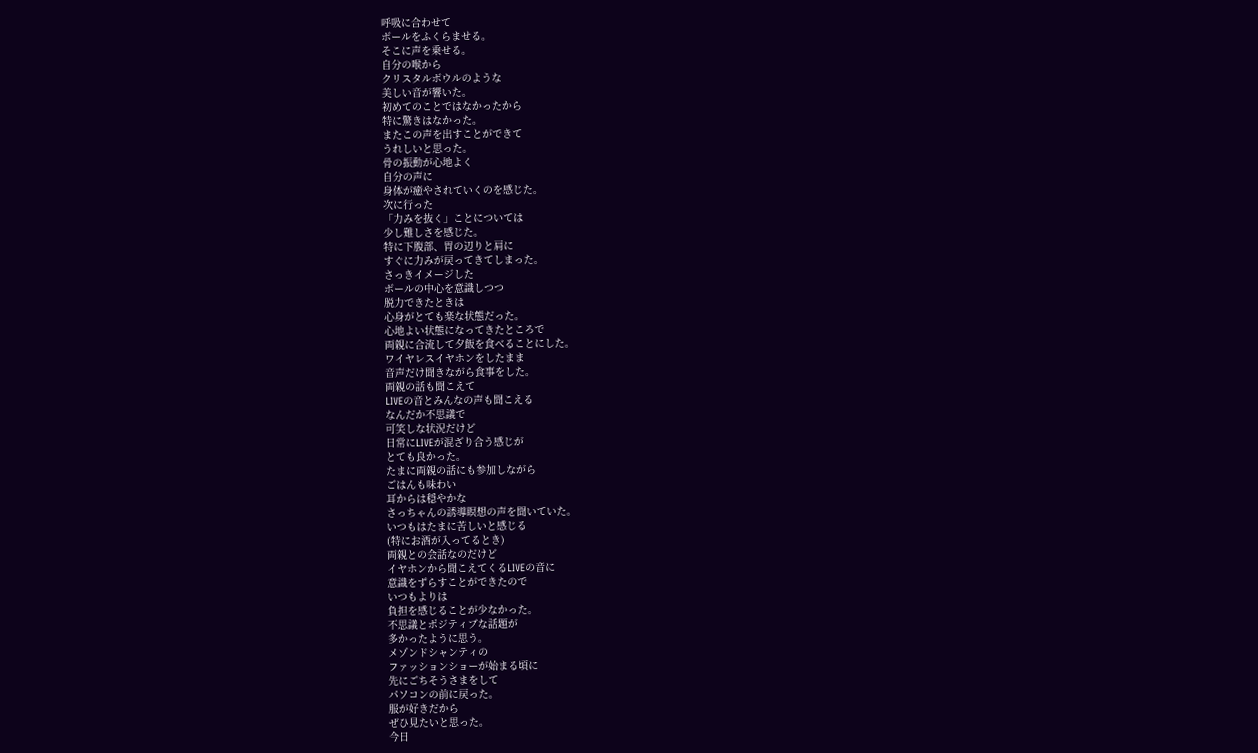呼吸に合わせて
ボールをふくらませる。
そこに声を乗せる。
自分の喉から
クリスタルボウルのような
美しい音が響いた。
初めてのことではなかったから
特に驚きはなかった。
またこの声を出すことができて
うれしいと思った。
骨の振動が心地よく
自分の声に
身体が癒やされていくのを感じた。
次に行った
「力みを抜く」ことについては
少し難しさを感じた。
特に下腹部、胃の辺りと肩に
すぐに力みが戻ってきてしまった。
さっきイメージした
ボールの中心を意識しつつ
脱力できたときは
心身がとても楽な状態だった。
心地よい状態になってきたところで
両親に合流して夕飯を食べることにした。
ワイヤレスイヤホンをしたまま
音声だけ聞きながら食事をした。
両親の話も聞こえて
LIVEの音とみんなの声も聞こえる
なんだか不思議で
可笑しな状況だけど
日常にLIVEが混ざり合う感じが
とても良かった。
たまに両親の話にも参加しながら
ごはんも味わい
耳からは穏やかな
さっちゃんの誘導瞑想の声を聞いていた。
いつもはたまに苦しいと感じる
(特にお酒が入ってるとき)
両親との会話なのだけど
イヤホンから聞こえてくるLIVEの音に
意識をずらすことができたので
いつもよりは
負担を感じることが少なかった。
不思議とポジティブな話題が
多かったように思う。
メゾンドシャンティの
ファッションショーが始まる頃に
先にごちそうさまをして
パソコンの前に戻った。
服が好きだから
ぜひ見たいと思った。
今日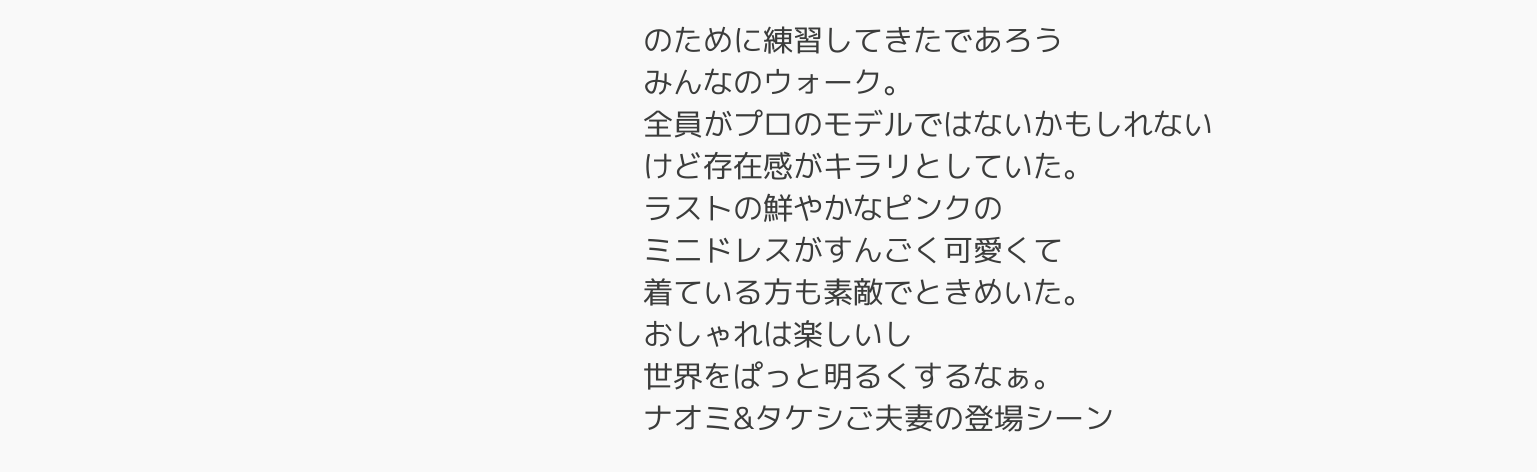のために練習してきたであろう
みんなのウォーク。
全員がプロのモデルではないかもしれない
けど存在感がキラリとしていた。
ラストの鮮やかなピンクの
ミニドレスがすんごく可愛くて
着ている方も素敵でときめいた。
おしゃれは楽しいし
世界をぱっと明るくするなぁ。
ナオミ&タケシご夫妻の登場シーン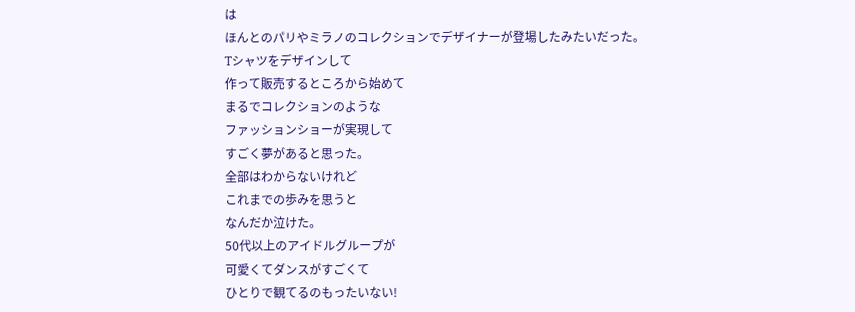は
ほんとのパリやミラノのコレクションでデザイナーが登場したみたいだった。
Tシャツをデザインして
作って販売するところから始めて
まるでコレクションのような
ファッションショーが実現して
すごく夢があると思った。
全部はわからないけれど
これまでの歩みを思うと
なんだか泣けた。
50代以上のアイドルグループが
可愛くてダンスがすごくて
ひとりで観てるのもったいない!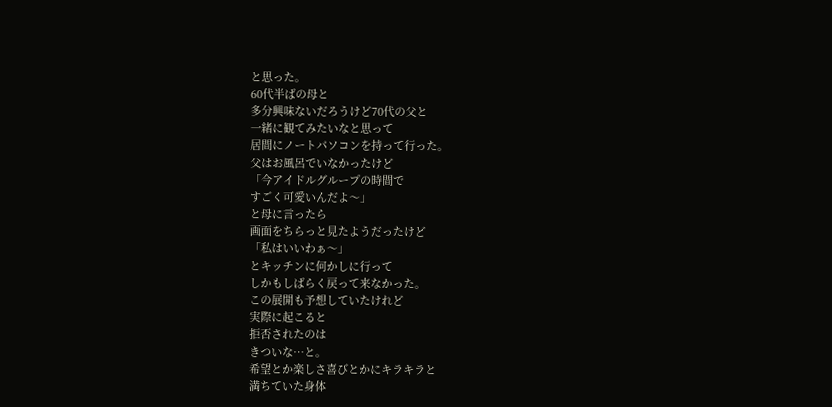と思った。
60代半ばの母と
多分興味ないだろうけど70代の父と
一緒に観てみたいなと思って
居間にノートパソコンを持って行った。
父はお風呂でいなかったけど
「今アイドルグループの時間で
すごく可愛いんだよ〜」
と母に言ったら
画面をちらっと見たようだったけど
「私はいいわぁ〜」
とキッチンに何かしに行って
しかもしばらく戻って来なかった。
この展開も予想していたけれど
実際に起こると
拒否されたのは
きついな…と。
希望とか楽しさ喜びとかにキラキラと
満ちていた身体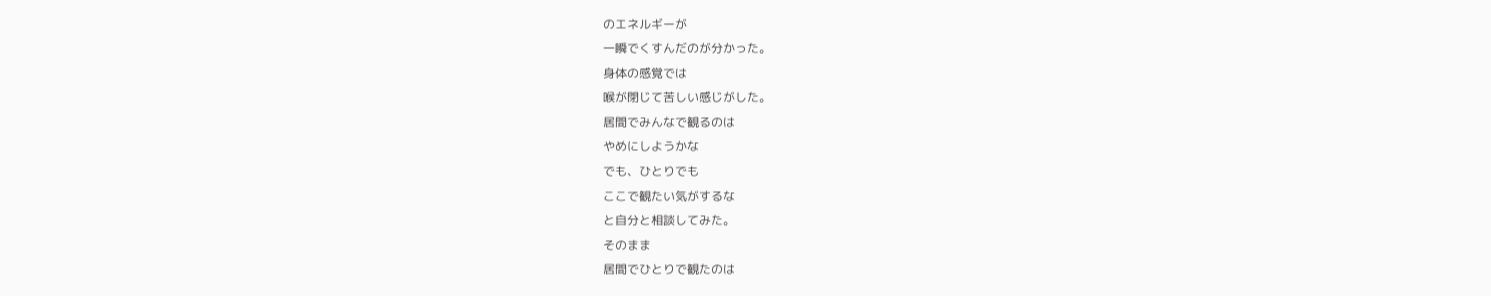のエネルギーが
一瞬でくすんだのが分かった。
身体の感覚では
喉が閉じて苦しい感じがした。
居間でみんなで観るのは
やめにしようかな
でも、ひとりでも
ここで観たい気がするな
と自分と相談してみた。
そのまま
居間でひとりで観たのは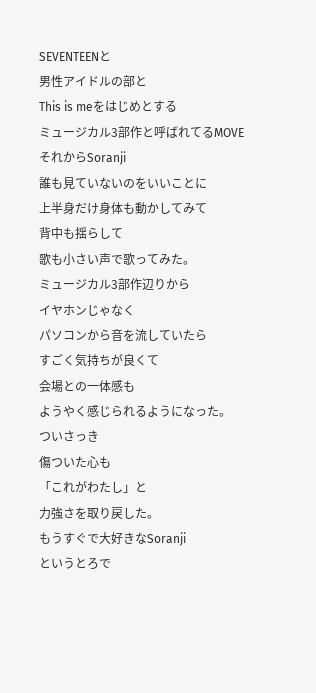SEVENTEENと
男性アイドルの部と
This is meをはじめとする
ミュージカル3部作と呼ばれてるMOVE
それからSoranji
誰も見ていないのをいいことに
上半身だけ身体も動かしてみて
背中も揺らして
歌も小さい声で歌ってみた。
ミュージカル3部作辺りから
イヤホンじゃなく
パソコンから音を流していたら
すごく気持ちが良くて
会場との一体感も
ようやく感じられるようになった。
ついさっき
傷ついた心も
「これがわたし」と
力強さを取り戻した。
もうすぐで大好きなSoranji
というとろで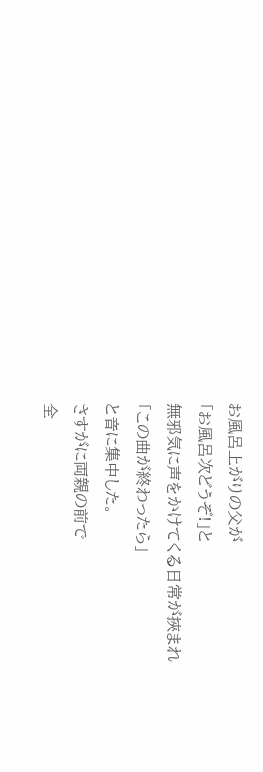お風呂上がりの父が
「お風呂次どうぞ!」と
無邪気に声をかけてくる日常が挾まれ
「この曲が終わったら」
と音に集中した。
さすがに両親の前で
全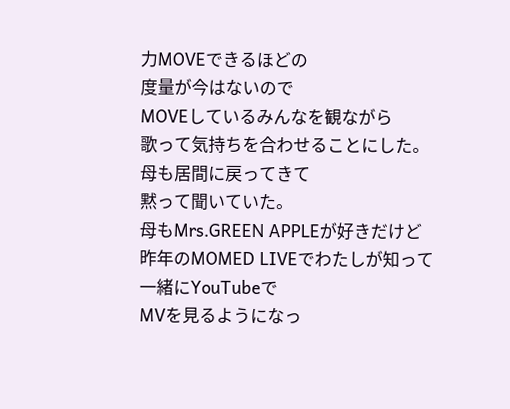力MOVEできるほどの
度量が今はないので
MOVEしているみんなを観ながら
歌って気持ちを合わせることにした。
母も居間に戻ってきて
黙って聞いていた。
母もMrs.GREEN APPLEが好きだけど
昨年のMOMED LIVEでわたしが知って
一緒にYouTubeで
MVを見るようになっ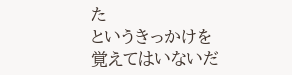た
というきっかけを
覚えてはいないだ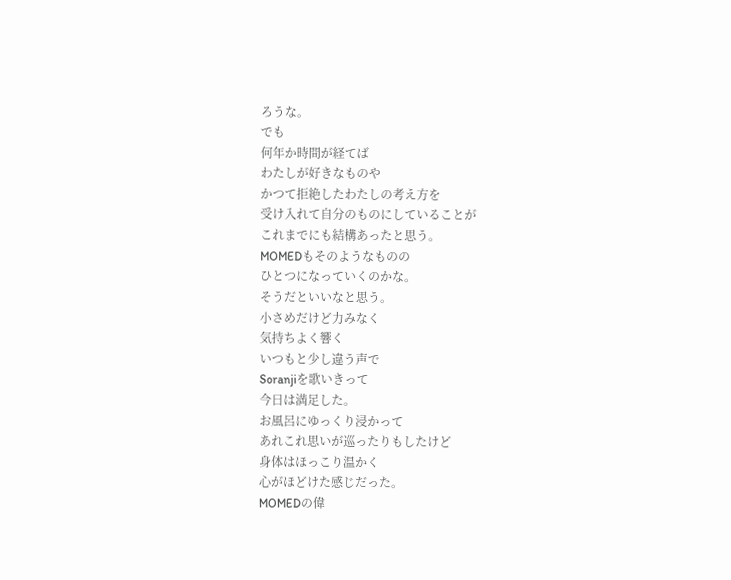ろうな。
でも
何年か時間が経てば
わたしが好きなものや
かつて拒絶したわたしの考え方を
受け入れて自分のものにしていることが
これまでにも結構あったと思う。
MOMEDもそのようなものの
ひとつになっていくのかな。
そうだといいなと思う。
小さめだけど力みなく
気持ちよく響く
いつもと少し違う声で
Soranjiを歌いきって
今日は満足した。
お風呂にゆっくり浸かって
あれこれ思いが巡ったりもしたけど
身体はほっこり温かく
心がほどけた感じだった。
MOMEDの偉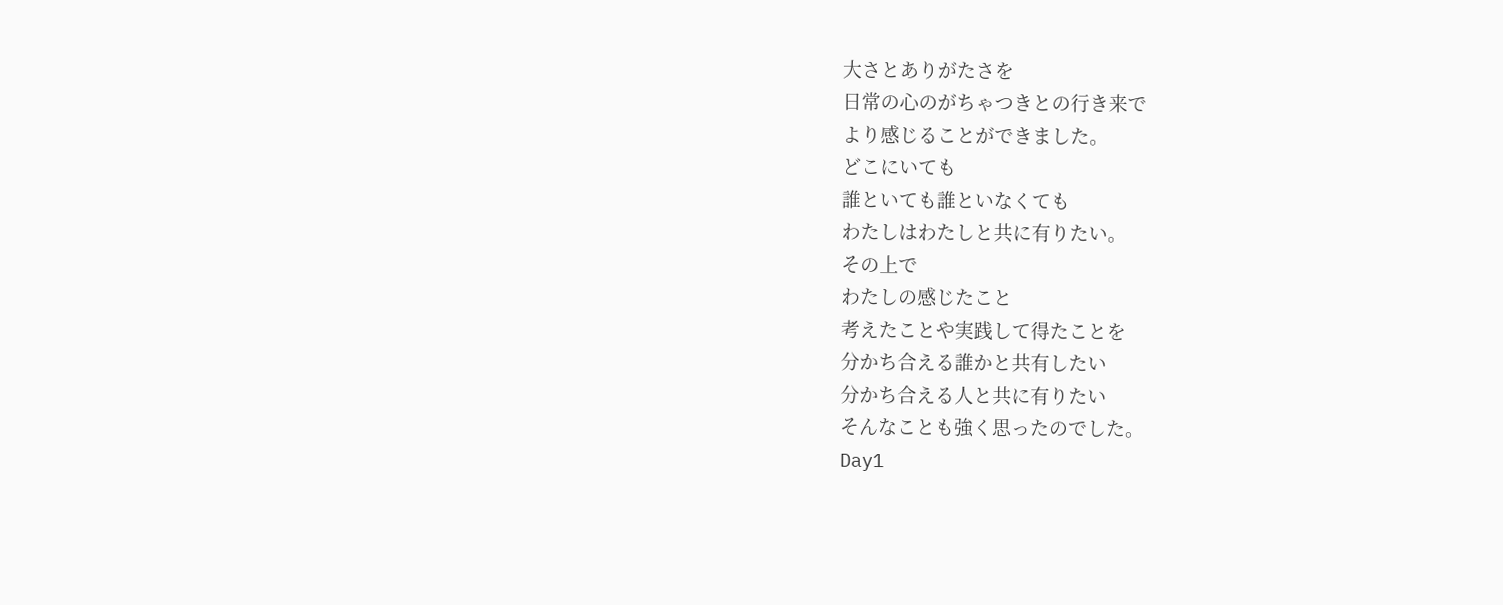大さとありがたさを
日常の心のがちゃつきとの行き来で
より感じることができました。
どこにいても
誰といても誰といなくても
わたしはわたしと共に有りたい。
その上で
わたしの感じたこと
考えたことや実践して得たことを
分かち合える誰かと共有したい
分かち合える人と共に有りたい
そんなことも強く思ったのでした。
Day1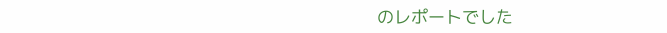のレポートでした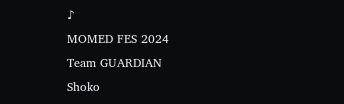♪
MOMED FES 2024
Team GUARDIAN
Shoko